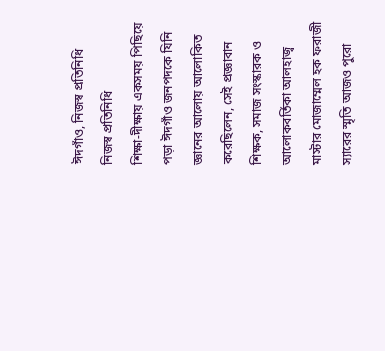ঈদগাঁও, নিজস্ব প্রতিনিধি নিজস্ব প্রতিনিধি
শিক্ষা-দীক্ষায় একসময় পিছিয়ে পড়া ঈদগাঁও জনপদকে যিনি জ্ঞানের আলোয় আলোকিত করেছিলেন, সেই প্রজ্ঞাবান শিক্ষক, সমাজ সংস্কারক ও আলোকবর্তিকা আলহাজ্ব মাস্টার মোজাম্মেল হক ফরাজী স্যারের স্মৃতি আজও পুরো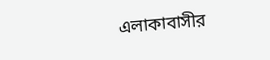এলাকাবাসীর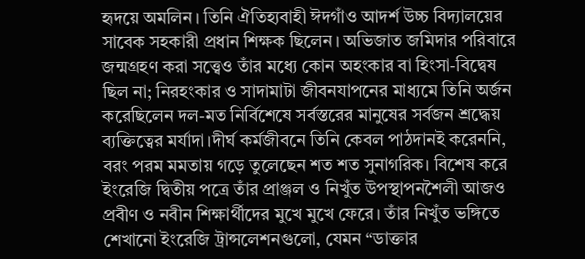হৃদয়ে অমলিন। তিনি ঐতিহ্যবাহী ঈদগাঁও আদর্শ উচ্চ বিদ্যালয়ের সাবেক সহকারী প্রধান শিক্ষক ছিলেন। অভিজাত জমিদার পরিবারে জন্মগ্রহণ করা সত্ত্বেও তাঁর মধ্যে কোন অহংকার বা হিংসা-বিদ্বেষ ছিল না; নিরহংকার ও সাদামাটা জীবনযাপনের মাধ্যমে তিনি অর্জন করেছিলেন দল-মত নির্বিশেষে সর্বস্তরের মানুষের সর্বজন শ্রদ্ধেয় ব্যক্তিত্বের মর্যাদা।দীর্ঘ কর্মজীবনে তিনি কেবল পাঠদানই করেননি, বরং পরম মমতায় গড়ে তুলেছেন শত শত সুনাগরিক। বিশেষ করে ইংরেজি দ্বিতীয় পত্রে তাঁর প্রাঞ্জল ও নিখুঁত উপস্থাপনশৈলী আজও প্রবীণ ও নবীন শিক্ষার্থীদের মুখে মুখে ফেরে। তাঁর নিখুঁত ভঙ্গিতে শেখানো ইংরেজি ট্রান্সলেশনগুলো, যেমন “ডাক্তার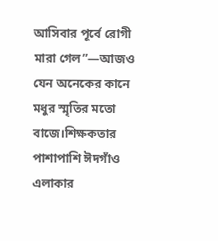আসিবার পূর্বে রোগী মারা গেল”—আজও যেন অনেকের কানে মধুর স্মৃতির মতো বাজে।শিক্ষকতার পাশাপাশি ঈদগাঁও এলাকার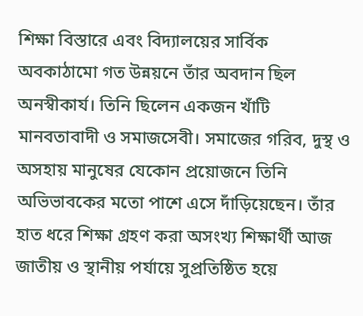শিক্ষা বিস্তারে এবং বিদ্যালয়ের সার্বিক অবকাঠামো গত উন্নয়নে তাঁর অবদান ছিল অনস্বীকার্য। তিনি ছিলেন একজন খাঁটি মানবতাবাদী ও সমাজসেবী। সমাজের গরিব, দুস্থ ও অসহায় মানুষের যেকোন প্রয়োজনে তিনি অভিভাবকের মতো পাশে এসে দাঁড়িয়েছেন। তাঁর হাত ধরে শিক্ষা গ্রহণ করা অসংখ্য শিক্ষার্থী আজ জাতীয় ও স্থানীয় পর্যায়ে সুপ্রতিষ্ঠিত হয়ে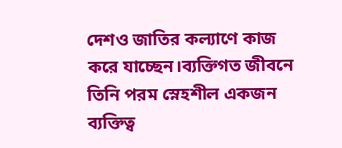দেশও জাতির কল্যাণে কাজ করে যাচ্ছেন।ব্যক্তিগত জীবনে তিনি পরম স্নেহশীল একজন ব্যক্তিত্ব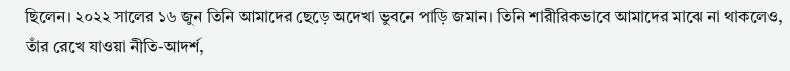ছিলেন। ২০২২ সালের ১৬ জুন তিনি আমাদের ছেড়ে অদেখা ভুবনে পাড়ি জমান। তিনি শারীরিকভাবে আমাদের মাঝে না থাকলেও, তাঁর রেখে যাওয়া নীতি-আদর্শ,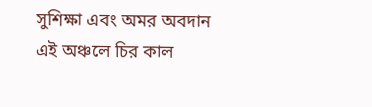সুশিক্ষা এবং অমর অবদান এই অঞ্চলে চির কাল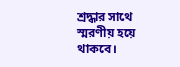শ্রদ্ধার সাথে স্মরণীয় হয়ে থাকবে।